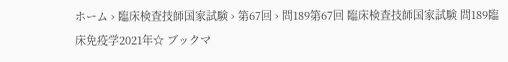ホーム › 臨床検査技師国家試験 › 第67回 › 問189第67回 臨床検査技師国家試験 問189臨床免疫学2021年☆ ブックマ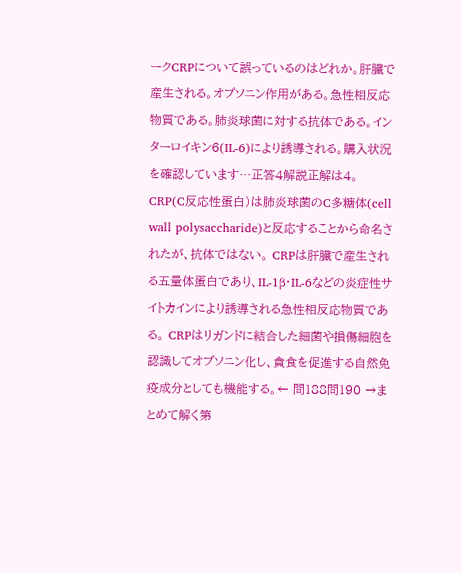ークCRPについて誤っているのはどれか。肝臓で産生される。オプソニン作用がある。急性相反応物質である。肺炎球菌に対する抗体である。インターロイキン6(IL-6)により誘導される。購入状況を確認しています…正答4解説正解は4。 CRP(C反応性蛋白)は肺炎球菌のC多糖体(cell wall polysaccharide)と反応することから命名されたが、抗体ではない。 CRPは肝臓で産生される五量体蛋白であり、IL-1β・IL-6などの炎症性サイトカインにより誘導される急性相反応物質である。 CRPはリガンドに結合した細菌や損傷細胞を認識してオプソニン化し、貪食を促進する自然免疫成分としても機能する。← 問188問190 →まとめて解く第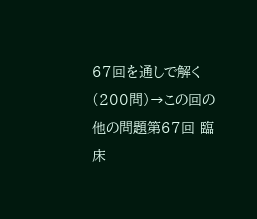67回を通しで解く(200問)→この回の他の問題第67回 臨床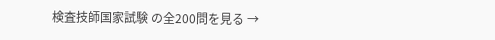検査技師国家試験 の全200問を見る →